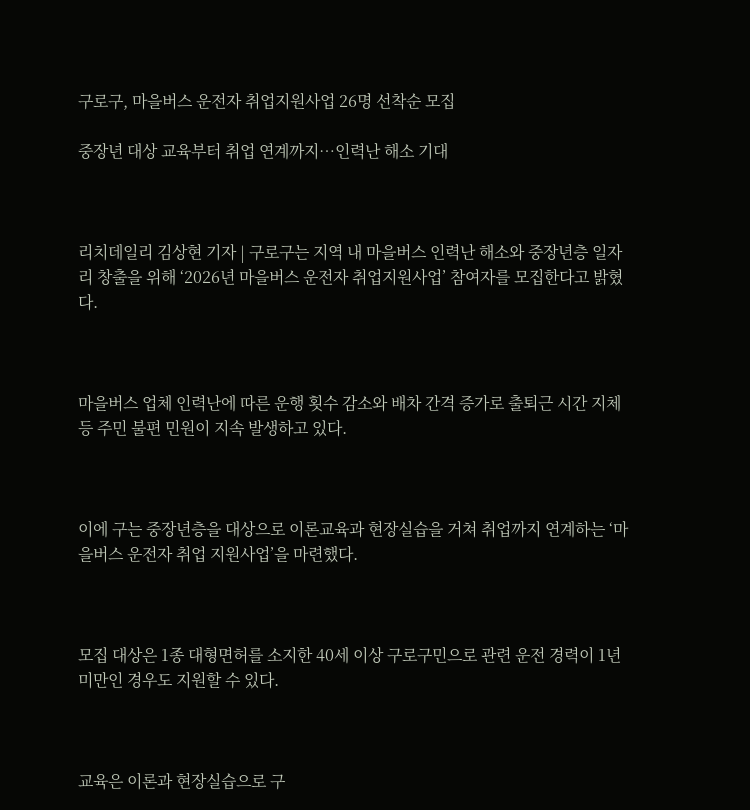구로구, 마을버스 운전자 취업지원사업 26명 선착순 모집

중장년 대상 교육부터 취업 연계까지…인력난 해소 기대



리치데일리 김상현 기자 | 구로구는 지역 내 마을버스 인력난 해소와 중장년층 일자리 창출을 위해 ‘2026년 마을버스 운전자 취업지원사업’ 참여자를 모집한다고 밝혔다.



마을버스 업체 인력난에 따른 운행 횟수 감소와 배차 간격 증가로 출퇴근 시간 지체 등 주민 불편 민원이 지속 발생하고 있다.



이에 구는 중장년층을 대상으로 이론교육과 현장실습을 거쳐 취업까지 연계하는 ‘마을버스 운전자 취업 지원사업’을 마련했다.



모집 대상은 1종 대형면허를 소지한 40세 이상 구로구민으로 관련 운전 경력이 1년 미만인 경우도 지원할 수 있다.



교육은 이론과 현장실습으로 구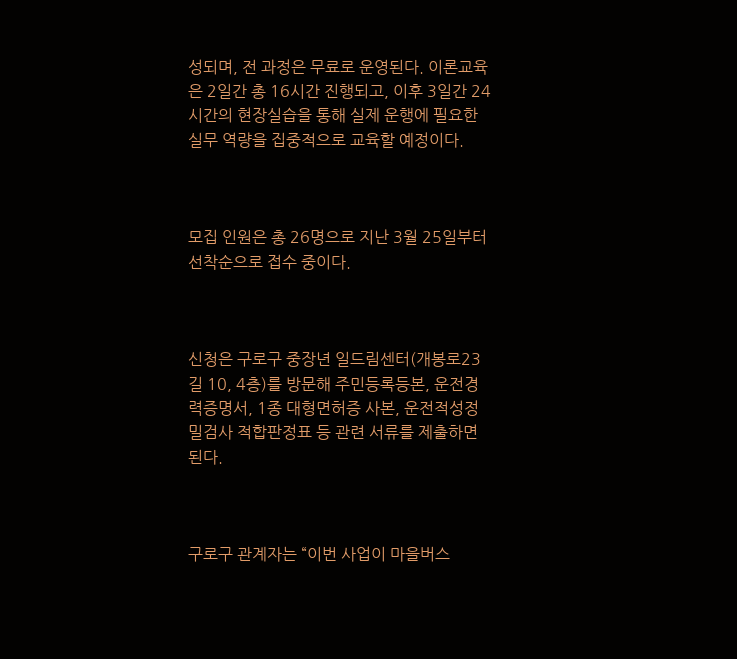성되며, 전 과정은 무료로 운영된다. 이론교육은 2일간 총 16시간 진행되고, 이후 3일간 24시간의 현장실습을 통해 실제 운행에 필요한 실무 역량을 집중적으로 교육할 예정이다.



모집 인원은 총 26명으로 지난 3월 25일부터 선착순으로 접수 중이다.



신청은 구로구 중장년 일드림센터(개봉로23길 10, 4층)를 방문해 주민등록등본, 운전경력증명서, 1종 대형면허증 사본, 운전적성정밀검사 적합판정표 등 관련 서류를 제출하면 된다.



구로구 관계자는 “이번 사업이 마을버스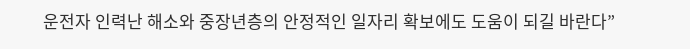운전자 인력난 해소와 중장년층의 안정적인 일자리 확보에도 도움이 되길 바란다”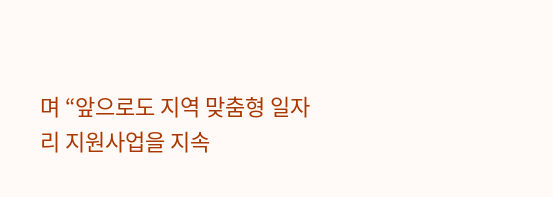며 “앞으로도 지역 맞춤형 일자리 지원사업을 지속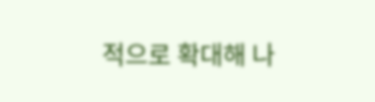적으로 확대해 나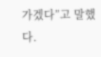가겠다”고 말했다.